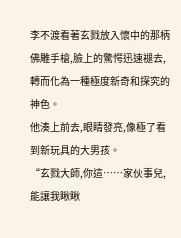李不渡看著玄戮放入懷中的那柄佛雕手槍,臉上的驚愕迅速褪去,轉而化為一種極度新奇和探究的神色。
他湊上前去,眼睛發亮,像極了看到新玩具的大男孩。
“玄戮大師,你這……家伙事兒,能讓我瞅瞅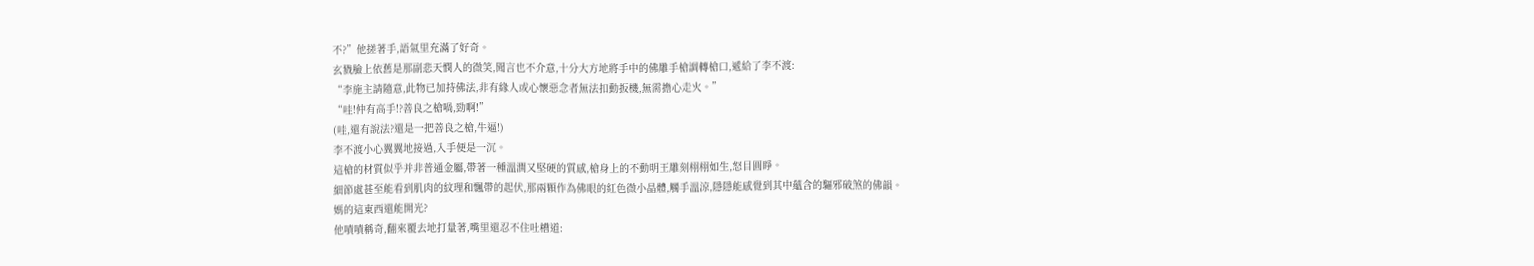不?”他搓著手,語氣里充滿了好奇。
玄戮臉上依舊是那副悲天憫人的微笑,聞言也不介意,十分大方地將手中的佛雕手槍調轉槍口,遞給了李不渡:
“李施主請隨意,此物已加持佛法,非有緣人或心懷惡念者無法扣動扳機,無需擔心走火。”
“哇!仲有高手!?善良之槍喎,勁啊!”
(哇,還有說法?還是一把善良之槍,牛逼!)
李不渡小心翼翼地接過,入手便是一沉。
這槍的材質似乎并非普通金屬,帶著一種溫潤又堅硬的質感,槍身上的不動明王雕刻栩栩如生,怒目圓睜。
細節處甚至能看到肌肉的紋理和飄帶的起伏,那兩顆作為佛眼的紅色微小晶體,觸手溫涼,隱隱能感覺到其中蘊含的驅邪破煞的佛韻。
媽的這東西還能開光?
他嘖嘖稱奇,翻來覆去地打量著,嘴里還忍不住吐槽道: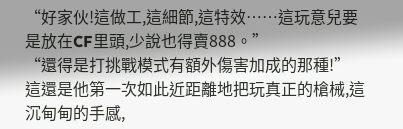“好家伙!這做工,這細節,這特效……這玩意兒要是放在CF里頭,少說也得賣888。”
“還得是打挑戰模式有額外傷害加成的那種!”
這還是他第一次如此近距離地把玩真正的槍械,這沉甸甸的手感,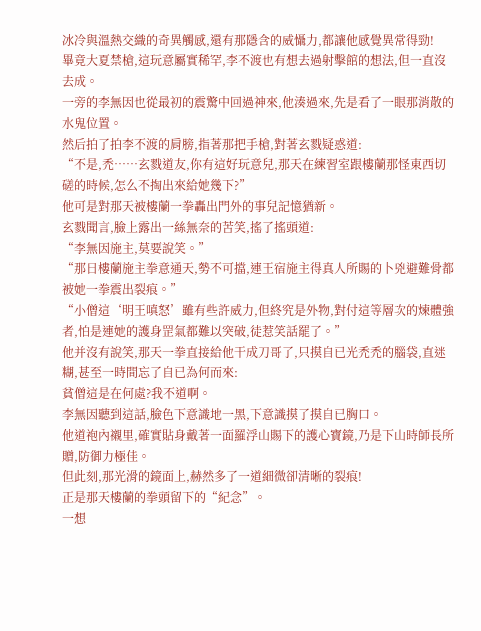冰冷與溫熱交織的奇異觸感,還有那隱含的威懾力,都讓他感覺異常得勁!
畢竟大夏禁槍,這玩意屬實稀罕,李不渡也有想去過射擊館的想法,但一直沒去成。
一旁的李無因也從最初的震驚中回過神來,他湊過來,先是看了一眼那消散的水鬼位置。
然后拍了拍李不渡的肩膀,指著那把手槍,對著玄戮疑惑道:
“不是,禿……玄戮道友,你有這好玩意兒,那天在練習室跟樓蘭那怪東西切磋的時候,怎么不掏出來給她幾下?”
他可是對那天被樓蘭一拳轟出門外的事兒記憶猶新。
玄戮聞言,臉上露出一絲無奈的苦笑,搖了搖頭道:
“李無因施主,莫要說笑。”
“那日樓蘭施主拳意通天,勢不可擋,連王宿施主得真人所賜的卜兇避難骨都被她一拳震出裂痕。”
“小僧這‘明王嗔怒’雖有些許威力,但終究是外物,對付這等層次的煉體強者,怕是連她的護身罡氣都難以突破,徒惹笑話罷了。”
他并沒有說笑,那天一拳直接給他干成刀哥了,只摸自已光禿禿的腦袋,直迷糊,甚至一時間忘了自已為何而來:
貧僧這是在何處?我不道啊。
李無因聽到這話,臉色下意識地一黑,下意識摸了摸自已胸口。
他道袍內襯里,確實貼身戴著一面羅浮山賜下的護心寶鏡,乃是下山時師長所贈,防御力極佳。
但此刻,那光滑的鏡面上,赫然多了一道細微卻清晰的裂痕!
正是那天樓蘭的拳頭留下的“紀念”。
一想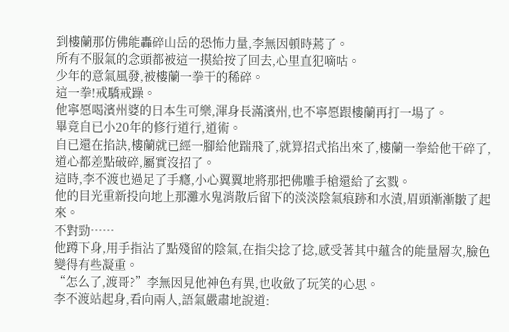到樓蘭那仿佛能轟碎山岳的恐怖力量,李無因頓時蔫了。
所有不服氣的念頭都被這一摸給按了回去,心里直犯嘀咕。
少年的意氣風發,被樓蘭一拳干的稀碎。
這一拳!戒驕戒躁。
他寧愿喝濱州婆的日本生可樂,渾身長滿濱州,也不寧愿跟樓蘭再打一場了。
畢竟自已小20年的修行道行,道術。
自已還在掐訣,樓蘭就已經一腳給他踹飛了,就算招式掐出來了,樓蘭一拳給他干碎了,道心都差點破碎,屬實沒招了。
這時,李不渡也過足了手癮,小心翼翼地將那把佛雕手槍還給了玄戮。
他的目光重新投向地上那灘水鬼消散后留下的淡淡陰氣痕跡和水漬,眉頭漸漸皺了起來。
不對勁……
他蹲下身,用手指沾了點殘留的陰氣,在指尖捻了捻,感受著其中蘊含的能量層次,臉色變得有些凝重。
“怎么了,渡哥?”李無因見他神色有異,也收斂了玩笑的心思。
李不渡站起身,看向兩人,語氣嚴肅地說道: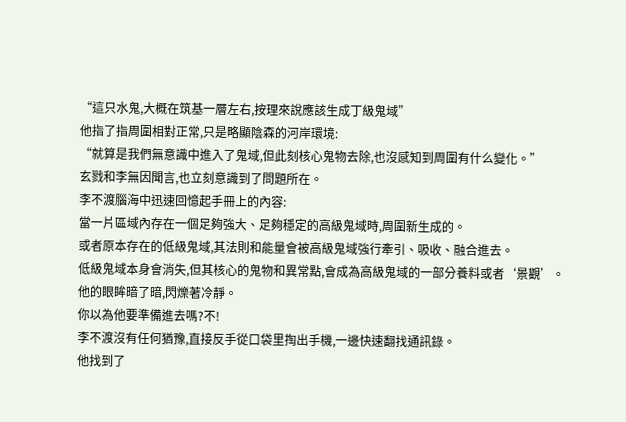“這只水鬼,大概在筑基一層左右,按理來說應該生成丁級鬼域”
他指了指周圍相對正常,只是略顯陰森的河岸環境:
“就算是我們無意識中進入了鬼域,但此刻核心鬼物去除,也沒感知到周圍有什么變化。”
玄戮和李無因聞言,也立刻意識到了問題所在。
李不渡腦海中迅速回憶起手冊上的內容:
當一片區域內存在一個足夠強大、足夠穩定的高級鬼域時,周圍新生成的。
或者原本存在的低級鬼域,其法則和能量會被高級鬼域強行牽引、吸收、融合進去。
低級鬼域本身會消失,但其核心的鬼物和異常點,會成為高級鬼域的一部分養料或者‘景觀’。
他的眼眸暗了暗,閃爍著冷靜。
你以為他要準備進去嗎?不!
李不渡沒有任何猶豫,直接反手從口袋里掏出手機,一邊快速翻找通訊錄。
他找到了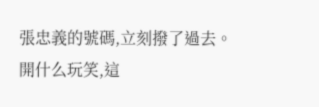張忠義的號碼,立刻撥了過去。
開什么玩笑,這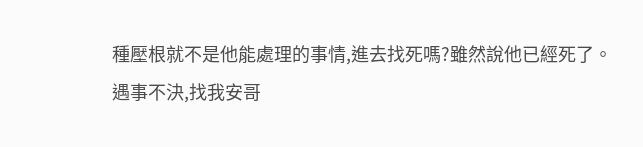種壓根就不是他能處理的事情,進去找死嗎?雖然說他已經死了。
遇事不決,找我安哥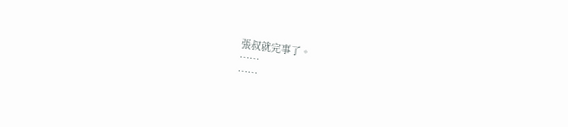張叔就完事了。
……
……